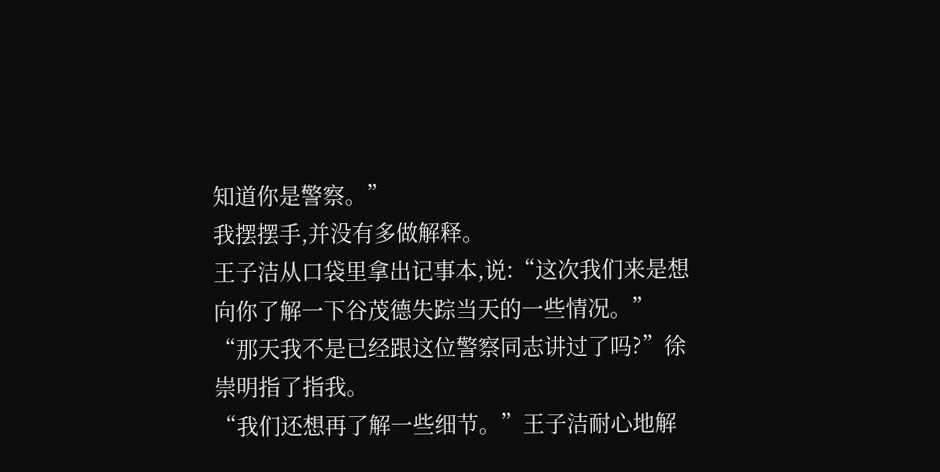知道你是警察。”
我摆摆手,并没有多做解释。
王子洁从口袋里拿出记事本,说:“这次我们来是想向你了解一下谷茂德失踪当天的一些情况。”
“那天我不是已经跟这位警察同志讲过了吗?”徐崇明指了指我。
“我们还想再了解一些细节。”王子洁耐心地解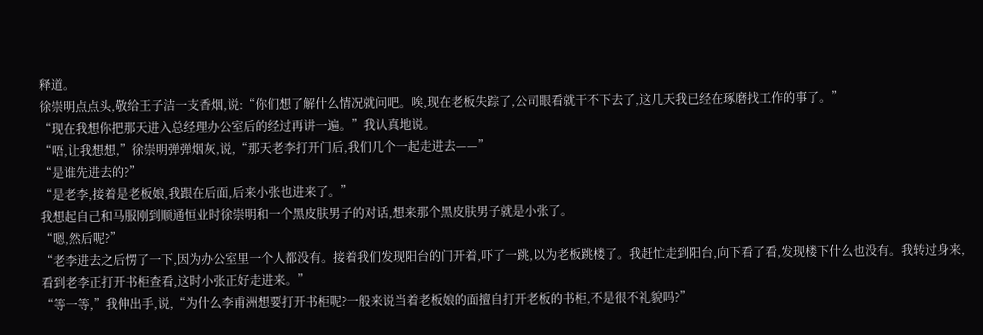释道。
徐崇明点点头,敬给王子洁一支香烟,说:“你们想了解什么情况就问吧。唉,现在老板失踪了,公司眼看就干不下去了,这几天我已经在琢磨找工作的事了。”
“现在我想你把那天进入总经理办公室后的经过再讲一遍。”我认真地说。
“唔,让我想想,”徐崇明弹弹烟灰,说,“那天老李打开门后,我们几个一起走进去——”
“是谁先进去的?”
“是老李,接着是老板娘,我跟在后面,后来小张也进来了。”
我想起自己和马服刚到顺通恒业时徐崇明和一个黑皮肤男子的对话,想来那个黑皮肤男子就是小张了。
“嗯,然后呢?”
“老李进去之后愣了一下,因为办公室里一个人都没有。接着我们发现阳台的门开着,吓了一跳,以为老板跳楼了。我赶忙走到阳台,向下看了看,发现楼下什么也没有。我转过身来,看到老李正打开书柜查看,这时小张正好走进来。”
“等一等,”我伸出手,说,“为什么李甫洲想要打开书柜呢?一般来说当着老板娘的面擅自打开老板的书柜,不是很不礼貌吗?”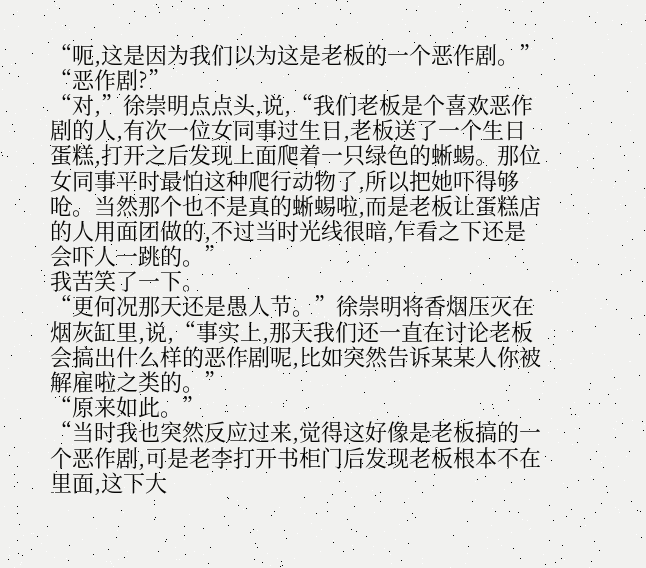“呃,这是因为我们以为这是老板的一个恶作剧。”
“恶作剧?”
“对,”徐崇明点点头,说,“我们老板是个喜欢恶作剧的人,有次一位女同事过生日,老板送了一个生日蛋糕,打开之后发现上面爬着一只绿色的蜥蜴。那位女同事平时最怕这种爬行动物了,所以把她吓得够呛。当然那个也不是真的蜥蜴啦,而是老板让蛋糕店的人用面团做的,不过当时光线很暗,乍看之下还是会吓人一跳的。”
我苦笑了一下。
“更何况那天还是愚人节。”徐崇明将香烟压灭在烟灰缸里,说,“事实上,那天我们还一直在讨论老板会搞出什么样的恶作剧呢,比如突然告诉某某人你被解雇啦之类的。”
“原来如此。”
“当时我也突然反应过来,觉得这好像是老板搞的一个恶作剧,可是老李打开书柜门后发现老板根本不在里面,这下大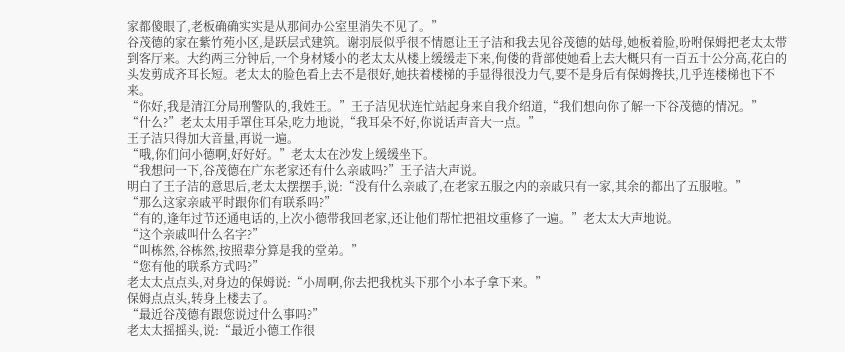家都傻眼了,老板确确实实是从那间办公室里消失不见了。”
谷茂德的家在紫竹苑小区,是跃层式建筑。谢羽辰似乎很不情愿让王子洁和我去见谷茂德的姑母,她板着脸,吩咐保姆把老太太带到客厅来。大约两三分钟后,一个身材矮小的老太太从楼上缓缓走下来,佝偻的背部使她看上去大概只有一百五十公分高,花白的头发剪成齐耳长短。老太太的脸色看上去不是很好,她扶着楼梯的手显得很没力气,要不是身后有保姆搀扶,几乎连楼梯也下不来。
“你好,我是清江分局刑警队的,我姓王。”王子洁见状连忙站起身来自我介绍道,“我们想向你了解一下谷茂德的情况。”
“什么?”老太太用手罩住耳朵,吃力地说,“我耳朵不好,你说话声音大一点。”
王子洁只得加大音量,再说一遍。
“哦,你们问小德啊,好好好。”老太太在沙发上缓缓坐下。
“我想问一下,谷茂德在广东老家还有什么亲戚吗?”王子洁大声说。
明白了王子洁的意思后,老太太摆摆手,说:“没有什么亲戚了,在老家五服之内的亲戚只有一家,其余的都出了五服啦。”
“那么这家亲戚平时跟你们有联系吗?”
“有的,逢年过节还通电话的,上次小德带我回老家,还让他们帮忙把祖坟重修了一遍。”老太太大声地说。
“这个亲戚叫什么名字?”
“叫栋然,谷栋然,按照辈分算是我的堂弟。”
“您有他的联系方式吗?”
老太太点点头,对身边的保姆说:“小周啊,你去把我枕头下那个小本子拿下来。”
保姆点点头,转身上楼去了。
“最近谷茂德有跟您说过什么事吗?”
老太太摇摇头,说:“最近小德工作很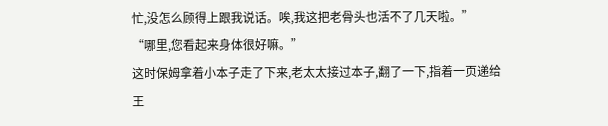忙,没怎么顾得上跟我说话。唉,我这把老骨头也活不了几天啦。”
“哪里,您看起来身体很好嘛。”
这时保姆拿着小本子走了下来,老太太接过本子,翻了一下,指着一页递给王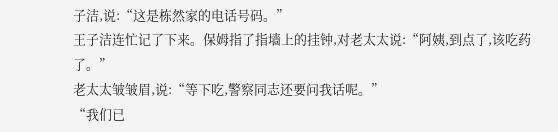子洁,说:“这是栋然家的电话号码。”
王子洁连忙记了下来。保姆指了指墙上的挂钟,对老太太说:“阿姨,到点了,该吃药了。”
老太太皱皱眉,说:“等下吃,警察同志还要问我话呢。”
“我们已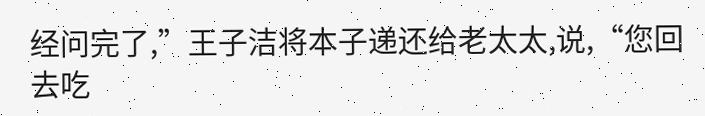经问完了,”王子洁将本子递还给老太太,说,“您回去吃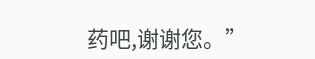药吧,谢谢您。”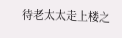待老太太走上楼之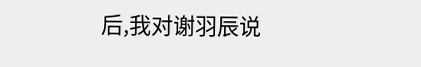后,我对谢羽辰说